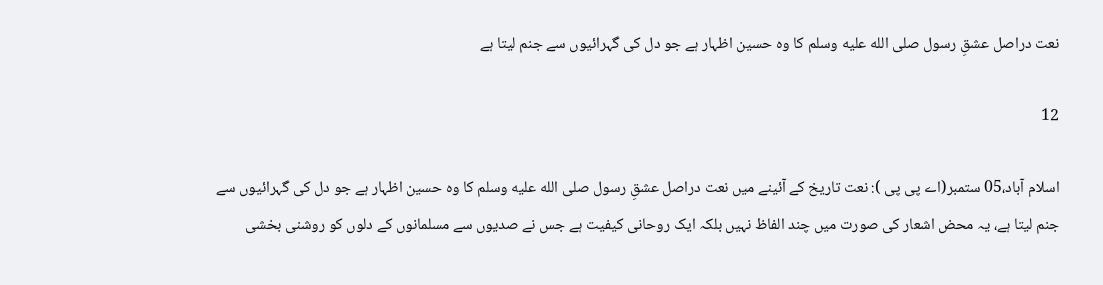نعت دراصل عشقِ رسول صلى الله عليه وسلم کا وہ حسین اظہار ہے جو دل کی گہرائیوں سے جنم لیتا ہے

12

اسلام آباد،05 ستمبر(اے پی پی ): نعت تاریخ کے آئینے میں نعت دراصل عشقِ رسول صلى الله عليه وسلم کا وہ حسین اظہار ہے جو دل کی گہرائیوں سے جنم لیتا ہے، یہ محض اشعار کی صورت میں چند الفاظ نہیں بلکہ ایک روحانی کیفیت ہے جس نے صدیوں سے مسلمانوں کے دلوں کو روشنی بخشی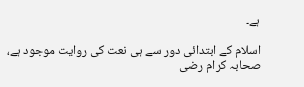ہے۔

اسلام کے ابتدائی دور سے ہی نعت کی روایت موجود ہے، صحابہ کرام رضی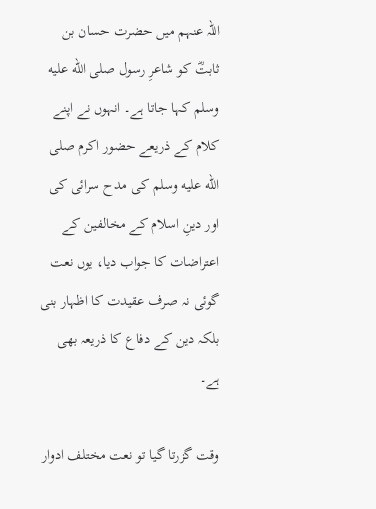اللہ عنہم میں حضرت حسان بن ثابتؓ کو شاعرِ رسول صلى الله عليه وسلم کہا جاتا ہے۔ انہوں نے اپنے کلام کے ذریعے حضور اکرم صلى الله عليه وسلم کی مدح سرائی کی اور دینِ اسلام کے مخالفین کے اعتراضات کا جواب دیا، یوں نعت گوئی نہ صرف عقیدت کا اظہار بنی بلکہ دین کے دفاع کا ذریعہ بھی ہے۔

وقت گزرتا گیا تو نعت مختلف ادوار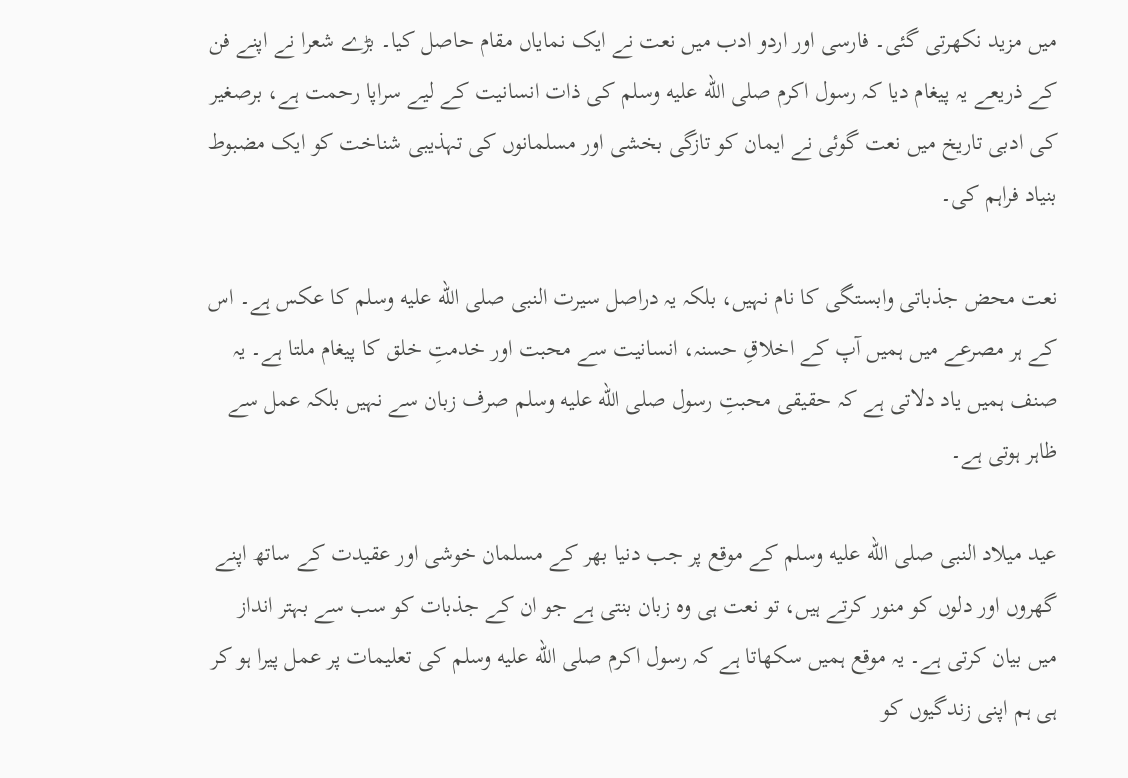میں مزید نکھرتی گئی۔ فارسی اور اردو ادب میں نعت نے ایک نمایاں مقام حاصل کیا۔ بڑے شعرا نے اپنے فن کے ذریعے یہ پیغام دیا کہ رسول اکرم صلى الله عليه وسلم کی ذات انسانیت کے لیے سراپا رحمت ہے، برصغیر کی ادبی تاریخ میں نعت گوئی نے ایمان کو تازگی بخشی اور مسلمانوں کی تہذیبی شناخت کو ایک مضبوط بنیاد فراہم کی۔

نعت محض جذباتی وابستگی کا نام نہیں، بلکہ یہ دراصل سیرت النبی صلى الله عليه وسلم کا عکس ہے۔ اس کے ہر مصرعے میں ہمیں آپ کے اخلاقِ حسنہ، انسانیت سے محبت اور خدمتِ خلق کا پیغام ملتا ہے۔ یہ صنف ہمیں یاد دلاتی ہے کہ حقیقی محبتِ رسول صلى الله عليه وسلم صرف زبان سے نہیں بلکہ عمل سے ظاہر ہوتی ہے۔

عید میلاد النبی صلى الله عليه وسلم کے موقع پر جب دنیا بھر کے مسلمان خوشی اور عقیدت کے ساتھ اپنے گھروں اور دلوں کو منور کرتے ہیں، تو نعت ہی وہ زبان بنتی ہے جو ان کے جذبات کو سب سے بہتر انداز میں بیان کرتی ہے۔ یہ موقع ہمیں سکھاتا ہے کہ رسول اکرم صلى الله عليه وسلم کی تعلیمات پر عمل پیرا ہو کر ہی ہم اپنی زندگیوں کو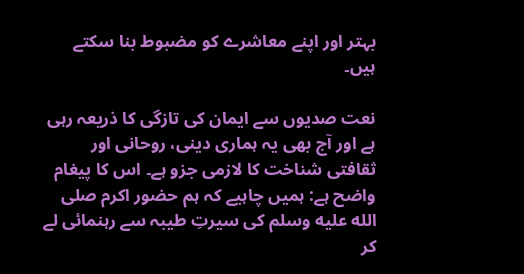بہتر اور اپنے معاشرے کو مضبوط بنا سکتے ہیں۔

نعت صدیوں سے ایمان کی تازگی کا ذریعہ رہی ہے اور آج بھی یہ ہماری دینی، روحانی اور ثقافتی شناخت کا لازمی جزو ہے۔ اس کا پیغام واضح ہے: ہمیں چاہیے کہ ہم حضور اکرم صلى الله عليه وسلم کی سیرتِ طیبہ سے رہنمائی لے کر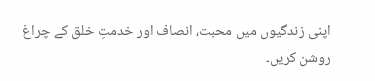اپنی زندگیوں میں محبت، انصاف اور خدمتِ خلق کے چراغ روشن کریں۔